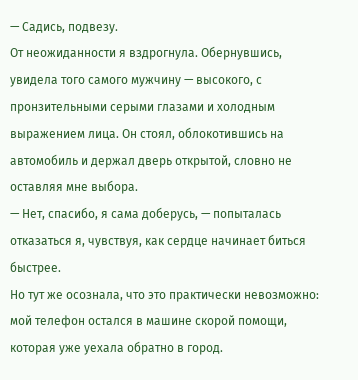— Садись, подвезу.
От неожиданности я вздрогнула. Обернувшись, увидела того самого мужчину — высокого, с пронзительными серыми глазами и холодным выражением лица. Он стоял, облокотившись на автомобиль и держал дверь открытой, словно не оставляя мне выбора.
— Нет, спасибо, я сама доберусь, — попыталась отказаться я, чувствуя, как сердце начинает биться быстрее.
Но тут же осознала, что это практически невозможно: мой телефон остался в машине скорой помощи, которая уже уехала обратно в город.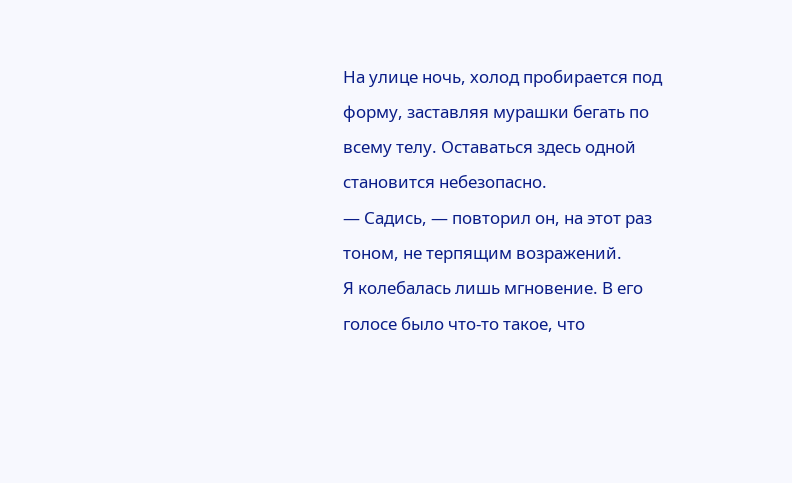На улице ночь, холод пробирается под форму, заставляя мурашки бегать по всему телу. Оставаться здесь одной становится небезопасно.
— Садись, — повторил он, на этот раз тоном, не терпящим возражений.
Я колебалась лишь мгновение. В его голосе было что-то такое, что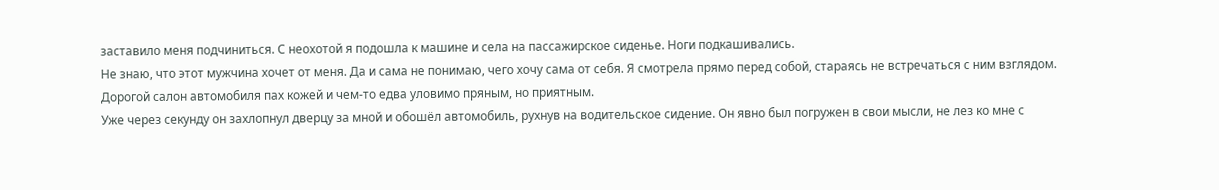заставило меня подчиниться. С неохотой я подошла к машине и села на пассажирское сиденье. Ноги подкашивались.
Не знаю, что этот мужчина хочет от меня. Да и сама не понимаю, чего хочу сама от себя. Я смотрела прямо перед собой, стараясь не встречаться с ним взглядом.
Дорогой салон автомобиля пах кожей и чем-то едва уловимо пряным, но приятным.
Уже через секунду он захлопнул дверцу за мной и обошёл автомобиль, рухнув на водительское сидение. Он явно был погружен в свои мысли, не лез ко мне с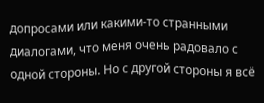допросами или какими-то странными диалогами, что меня очень радовало с одной стороны. Но с другой стороны я всё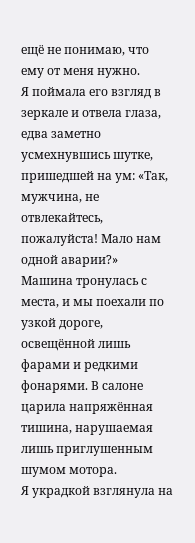ещё не понимаю, что ему от меня нужно.
Я поймала его взгляд в зеркале и отвела глаза, едва заметно усмехнувшись шутке, пришедшей на ум: «Так, мужчина, не отвлекайтесь, пожалуйста! Мало нам одной аварии?»
Машина тронулась с места, и мы поехали по узкой дороге, освещённой лишь фарами и редкими фонарями. В салоне царила напряжённая тишина, нарушаемая лишь приглушенным шумом мотора.
Я украдкой взглянула на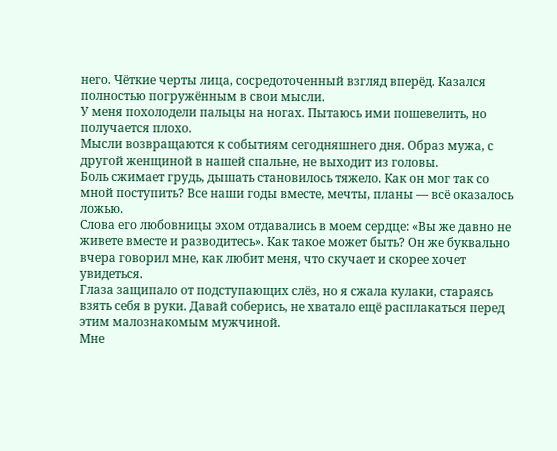него. Чёткие черты лица, сосредоточенный взгляд вперёд. Казался полностью погружённым в свои мысли.
У меня похолодели пальцы на ногах. Пытаюсь ими пошевелить, но получается плохо.
Мысли возвращаются к событиям сегодняшнего дня. Образ мужа, с другой женщиной в нашей спальне, не выходит из головы.
Боль сжимает грудь, дышать становилось тяжело. Как он мог так со мной поступить? Все наши годы вместе, мечты, планы — всё оказалось ложью.
Слова его любовницы эхом отдавались в моем сердце: «Вы же давно не живете вместе и разводитесь». Как такое может быть? Он же буквально вчера говорил мне, как любит меня, что скучает и скорее хочет увидеться.
Глаза защипало от подступающих слёз, но я сжала кулаки, стараясь взять себя в руки. Давай соберись, не хватало ещё расплакаться перед этим малознакомым мужчиной.
Мне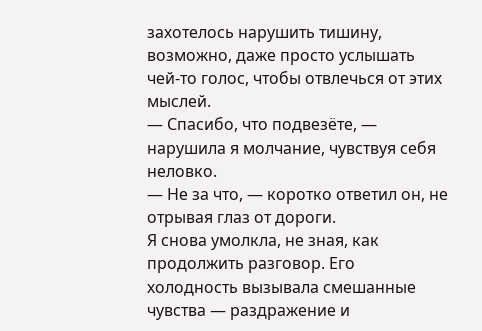захотелось нарушить тишину, возможно, даже просто услышать чей-то голос, чтобы отвлечься от этих мыслей.
— Спасибо, что подвезёте, — нарушила я молчание, чувствуя себя неловко.
— Не за что, — коротко ответил он, не отрывая глаз от дороги.
Я снова умолкла, не зная, как продолжить разговор. Его холодность вызывала смешанные чувства — раздражение и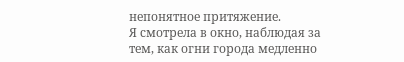непонятное притяжение.
Я смотрела в окно, наблюдая за тем, как огни города медленно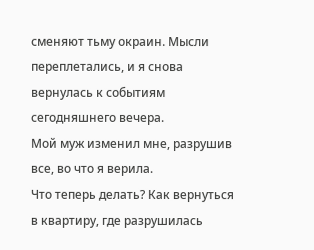сменяют тьму окраин. Мысли переплетались, и я снова вернулась к событиям сегодняшнего вечера.
Мой муж изменил мне, разрушив все, во что я верила.
Что теперь делать? Как вернуться в квартиру, где разрушилась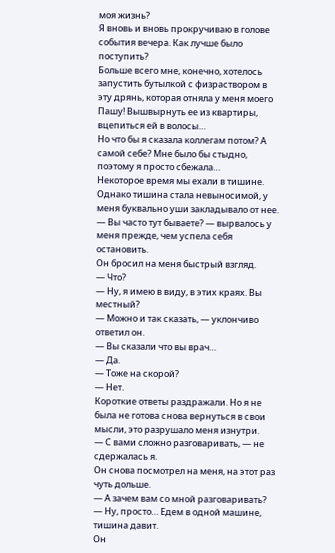моя жизнь?
Я вновь и вновь прокручиваю в голове события вечера. Как лучше было поступить?
Больше всего мне, конечно, хотелось запустить бутылкой с физраствором в эту дрянь, которая отняла у меня моего Пашу! Вышвырнуть ее из квартиры, вцепиться ей в волосы…
Но что бы я сказала коллегам потом? А самой себе? Мне было бы стыдно, поэтому я просто сбежала…
Некоторое время мы ехали в тишине. Однако тишина стала невыносимой, у меня буквально уши закладывало от нее.
— Вы часто тут бываете? — вырвалось у меня прежде, чем успела себя остановить.
Он бросил на меня быстрый взгляд.
— Что?
— Ну, я имею в виду, в этих краях. Вы местный?
— Можно и так сказать, — уклончиво ответил он.
— Вы сказали что вы врач…
— Да.
— Тоже на скорой?
— Нет.
Короткие ответы раздражали. Но я не была не готова снова вернуться в свои мысли, это разрушало меня изнутри.
— С вами сложно разговаривать, — не сдержалась я.
Он снова посмотрел на меня, на этот раз чуть дольше.
— А зачем вам со мной разговаривать?
— Ну, просто… Едем в одной машине, тишина давит.
Он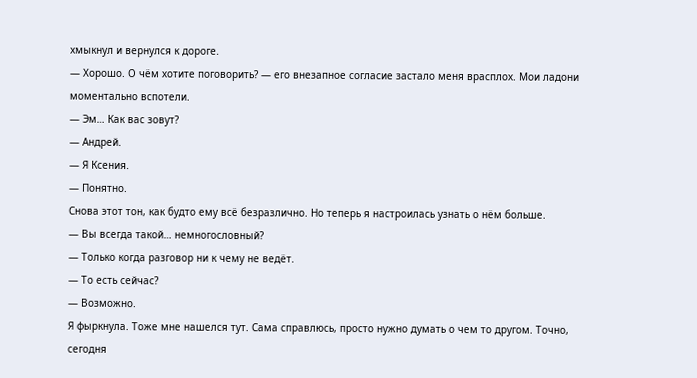хмыкнул и вернулся к дороге.
— Хорошо. О чём хотите поговорить? — его внезапное согласие застало меня врасплох. Мои ладони моментально вспотели.
— Эм… Как вас зовут?
— Андрей.
— Я Ксения.
— Понятно.
Снова этот тон, как будто ему всё безразлично. Но теперь я настроилась узнать о нём больше.
— Вы всегда такой… немногословный?
— Только когда разговор ни к чему не ведёт.
— То есть сейчас?
— Возможно.
Я фыркнула. Тоже мне нашелся тут. Сама справлюсь, просто нужно думать о чем то другом. Точно, сегодня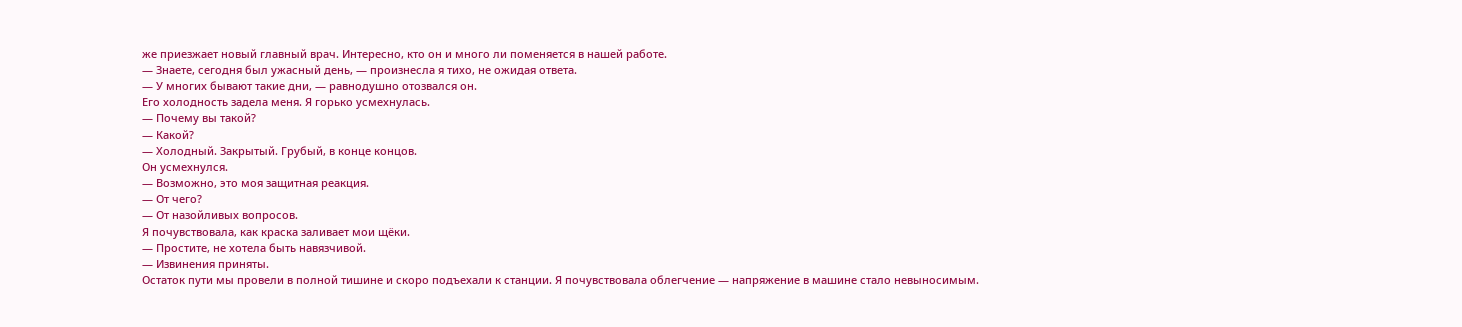же приезжает новый главный врач. Интересно, кто он и много ли поменяется в нашей работе.
— Знаете, сегодня был ужасный день, — произнесла я тихо, не ожидая ответа.
— У многих бывают такие дни, — равнодушно отозвался он.
Его холодность задела меня. Я горько усмехнулась.
— Почему вы такой?
— Какой?
— Холодный. Закрытый. Грубый, в конце концов.
Он усмехнулся.
— Возможно, это моя защитная реакция.
— От чего?
— От назойливых вопросов.
Я почувствовала, как краска заливает мои щёки.
— Простите, не хотела быть навязчивой.
— Извинения приняты.
Остаток пути мы провели в полной тишине и скоро подъехали к станции. Я почувствовала облегчение — напряжение в машине стало невыносимым.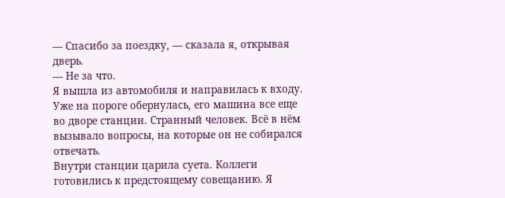— Спасибо за поездку, — сказала я, открывая дверь.
— Не за что.
Я вышла из автомобиля и направилась к входу. Уже на пороге обернулась, его машина все еще во дворе станции. Странный человек. Всё в нём вызывало вопросы, на которые он не собирался отвечать.
Внутри станции царила суета. Коллеги готовились к предстоящему совещанию. Я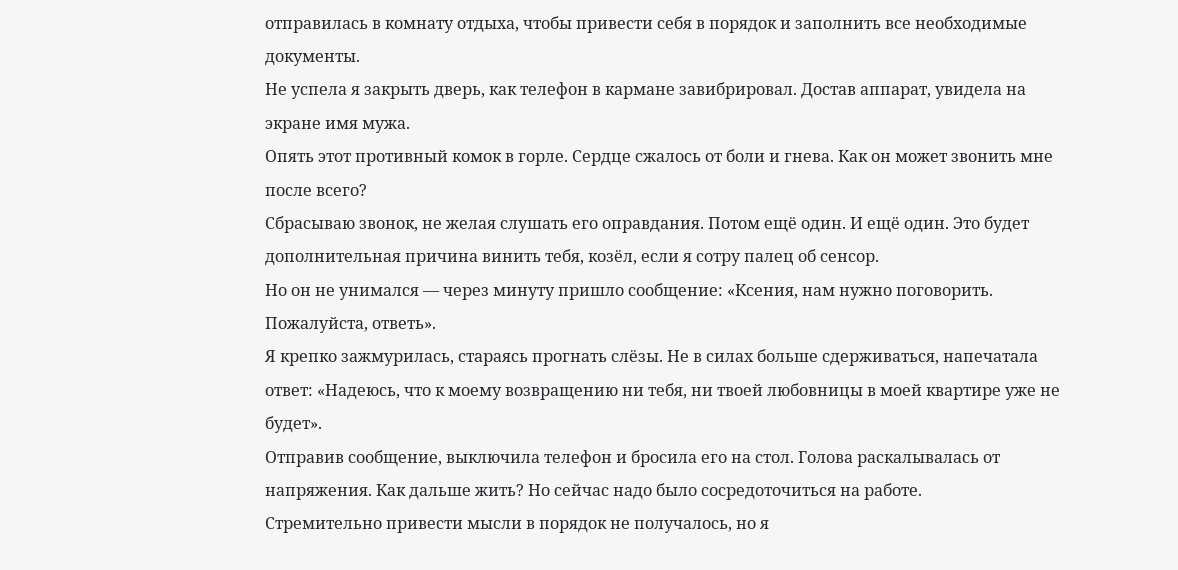отправилась в комнату отдыха, чтобы привести себя в порядок и заполнить все необходимые документы.
Не успела я закрыть дверь, как телефон в кармане завибрировал. Достав аппарат, увидела на экране имя мужа.
Опять этот противный комок в горле. Сердце сжалось от боли и гнева. Как он может звонить мне после всего?
Сбрасываю звонок, не желая слушать его оправдания. Потом ещё один. И ещё один. Это будет дополнительная причина винить тебя, козёл, если я сотру палец об сенсор.
Но он не унимался — через минуту пришло сообщение: «Ксения, нам нужно поговорить. Пожалуйста, ответь».
Я крепко зажмурилась, стараясь прогнать слёзы. Не в силах больше сдерживаться, напечатала ответ: «Надеюсь, что к моему возвращению ни тебя, ни твоей любовницы в моей квартире уже не будет».
Отправив сообщение, выключила телефон и бросила его на стол. Голова раскалывалась от напряжения. Как дальше жить? Но сейчас надо было сосредоточиться на работе.
Стремительно привести мысли в порядок не получалось, но я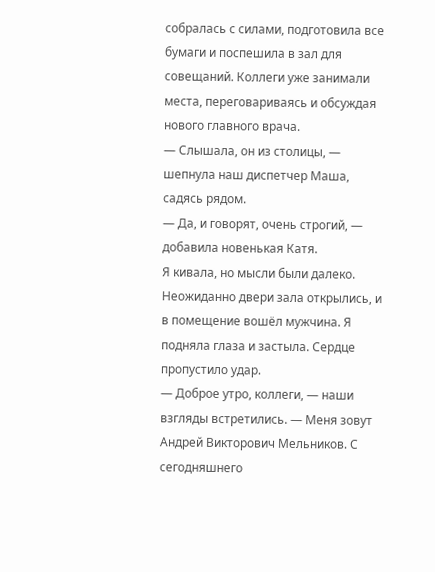собралась с силами, подготовила все бумаги и поспешила в зал для совещаний. Коллеги уже занимали места, переговариваясь и обсуждая нового главного врача.
— Слышала, он из столицы, — шепнула наш диспетчер Маша, садясь рядом.
— Да, и говорят, очень строгий, — добавила новенькая Катя.
Я кивала, но мысли были далеко.
Неожиданно двери зала открылись, и в помещение вошёл мужчина. Я подняла глаза и застыла. Сердце пропустило удар.
— Доброе утро, коллеги, — наши взгляды встретились. — Меня зовут Андрей Викторович Мельников. С сегодняшнего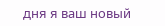дня я ваш новый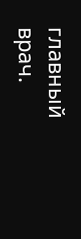главный врач.